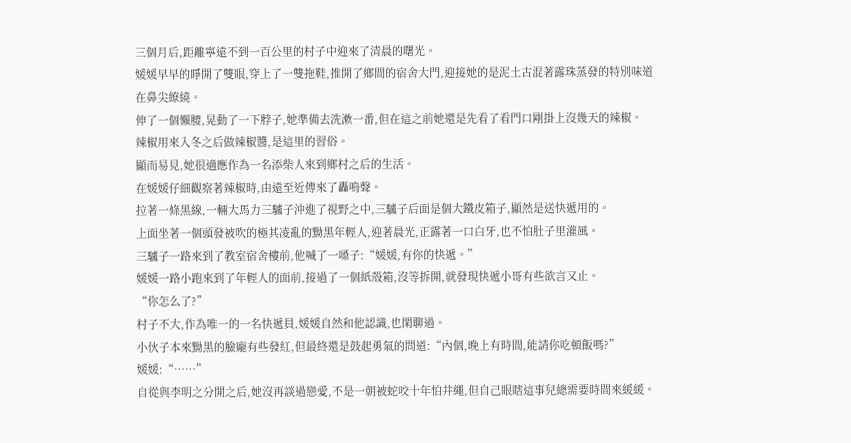三個月后,距離寧遠不到一百公里的村子中迎來了清晨的曙光。
媛媛早早的睜開了雙眼,穿上了一雙拖鞋,推開了鄉間的宿舍大門,迎接她的是泥土古混著露珠蒸發的特別味道在鼻尖繚繞。
伸了一個懶腰,晃動了一下脖子,她準備去洗漱一番,但在這之前她還是先看了看門口剛掛上沒幾天的辣椒。
辣椒用來入冬之后做辣椒醬,是這里的習俗。
顯而易見,她很適應作為一名添柴人來到鄉村之后的生活。
在媛媛仔細觀察著辣椒時,由遠至近傳來了轟鳴聲。
拉著一條黑線,一輛大馬力三驢子沖進了視野之中,三驢子后面是個大鐵皮箱子,顯然是送快遞用的。
上面坐著一個頭發被吹的極其凌亂的黝黑年輕人,迎著晨光,正露著一口白牙,也不怕肚子里灌風。
三驢子一路來到了教室宿舍樓前,他喊了一嗓子:“媛媛,有你的快遞。”
媛媛一路小跑來到了年輕人的面前,接過了一個紙殼箱,沒等拆開,就發現快遞小哥有些欲言又止。
“你怎么了?”
村子不大,作為唯一的一名快遞員,媛媛自然和他認識,也閑聊過。
小伙子本來黝黑的臉龐有些發紅,但最終還是鼓起勇氣的問道:“內個,晚上有時間,能請你吃頓飯嗎?”
媛媛:“……”
自從與李明之分開之后,她沒再談過戀愛,不是一朝被蛇咬十年怕井繩,但自己眼瞎這事兒總需要時間來緩緩。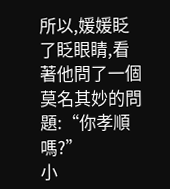所以,媛媛眨了眨眼睛,看著他問了一個莫名其妙的問題:“你孝順嗎?”
小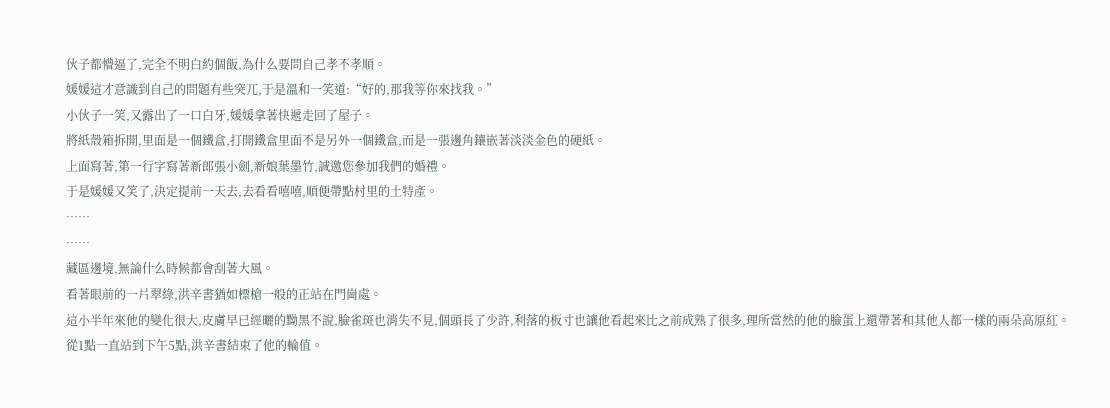伙子都懵逼了,完全不明白約個飯,為什么要問自己孝不孝順。
媛媛這才意識到自己的問題有些突兀,于是溫和一笑道:“好的,那我等你來找我。”
小伙子一笑,又露出了一口白牙,媛媛拿著快遞走回了屋子。
將紙殼箱拆開,里面是一個鐵盒,打開鐵盒里面不是另外一個鐵盒,而是一張邊角鑲嵌著淡淡金色的硬紙。
上面寫著,第一行字寫著新郎張小劍,新娘葉墨竹,誠邀您參加我們的婚禮。
于是媛媛又笑了,決定提前一天去,去看看嘻嘻,順便帶點村里的土特產。
……
……
藏區邊境,無論什么時候都會刮著大風。
看著眼前的一片翠綠,洪辛書猶如標槍一般的正站在門崗處。
這小半年來他的變化很大,皮膚早已經曬的黝黑不說,臉雀斑也消失不見,個頭長了少許,利落的板寸也讓他看起來比之前成熟了很多,理所當然的他的臉蛋上還帶著和其他人都一樣的兩朵高原紅。
從1點一直站到下午5點,洪辛書結束了他的輪值。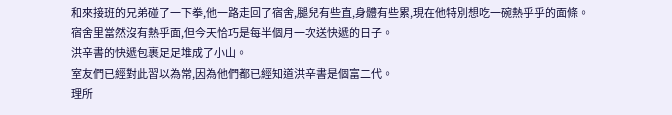和來接班的兄弟碰了一下拳,他一路走回了宿舍,腿兒有些直,身體有些累,現在他特別想吃一碗熱乎乎的面條。
宿舍里當然沒有熱乎面,但今天恰巧是每半個月一次送快遞的日子。
洪辛書的快遞包裹足足堆成了小山。
室友們已經對此習以為常,因為他們都已經知道洪辛書是個富二代。
理所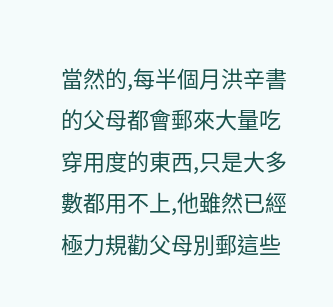當然的,每半個月洪辛書的父母都會郵來大量吃穿用度的東西,只是大多數都用不上,他雖然已經極力規勸父母別郵這些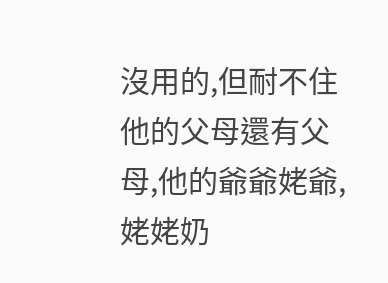沒用的,但耐不住他的父母還有父母,他的爺爺姥爺,姥姥奶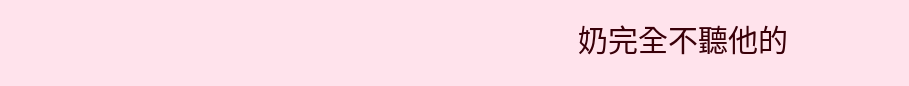奶完全不聽他的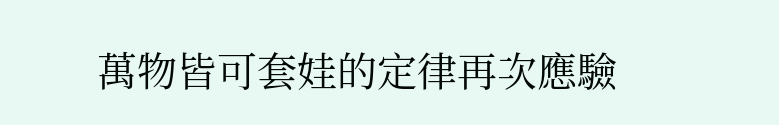萬物皆可套娃的定律再次應驗